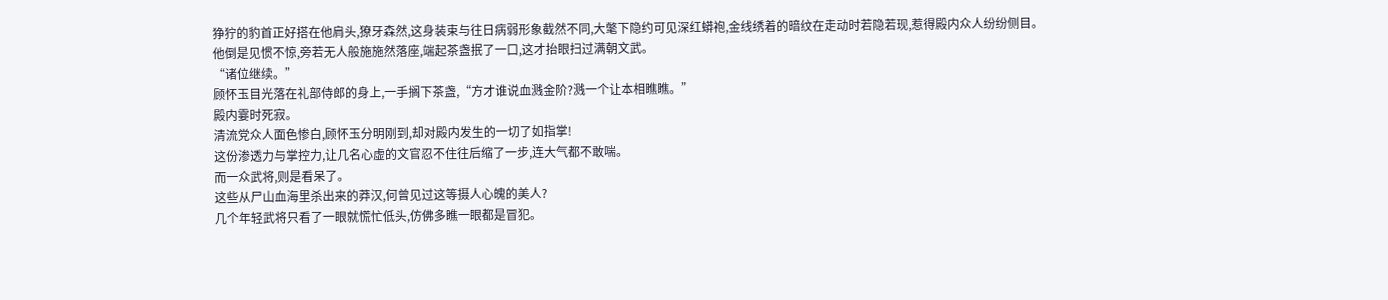狰狞的豹首正好搭在他肩头,獠牙森然,这身装束与往日病弱形象截然不同,大氅下隐约可见深红蟒袍,金线绣着的暗纹在走动时若隐若现,惹得殿内众人纷纷侧目。
他倒是见惯不惊,旁若无人般施施然落座,端起茶盏抿了一口,这才抬眼扫过满朝文武。
“诸位继续。”
顾怀玉目光落在礼部侍郎的身上,一手搁下茶盏,“方才谁说血溅金阶?溅一个让本相瞧瞧。”
殿内霎时死寂。
清流党众人面色惨白,顾怀玉分明刚到,却对殿内发生的一切了如指掌!
这份渗透力与掌控力,让几名心虚的文官忍不住往后缩了一步,连大气都不敢喘。
而一众武将,则是看呆了。
这些从尸山血海里杀出来的莽汉,何曾见过这等摄人心魄的美人?
几个年轻武将只看了一眼就慌忙低头,仿佛多瞧一眼都是冒犯。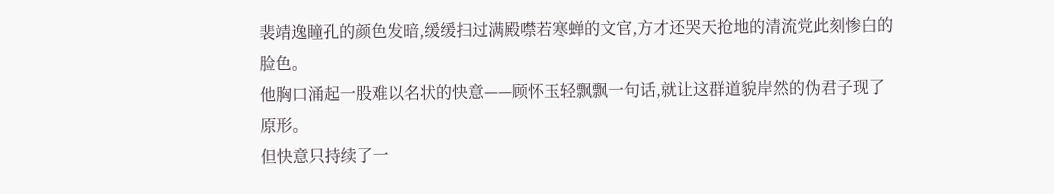裴靖逸瞳孔的颜色发暗,缓缓扫过满殿噤若寒蝉的文官,方才还哭天抢地的清流党此刻惨白的脸色。
他胸口涌起一股难以名状的快意——顾怀玉轻飘飘一句话,就让这群道貌岸然的伪君子现了原形。
但快意只持续了一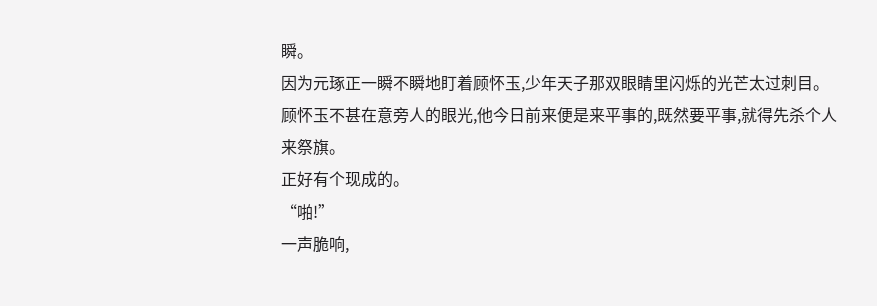瞬。
因为元琢正一瞬不瞬地盯着顾怀玉,少年天子那双眼睛里闪烁的光芒太过刺目。
顾怀玉不甚在意旁人的眼光,他今日前来便是来平事的,既然要平事,就得先杀个人来祭旗。
正好有个现成的。
“啪!”
一声脆响,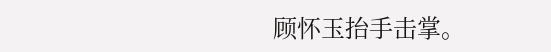顾怀玉抬手击掌。